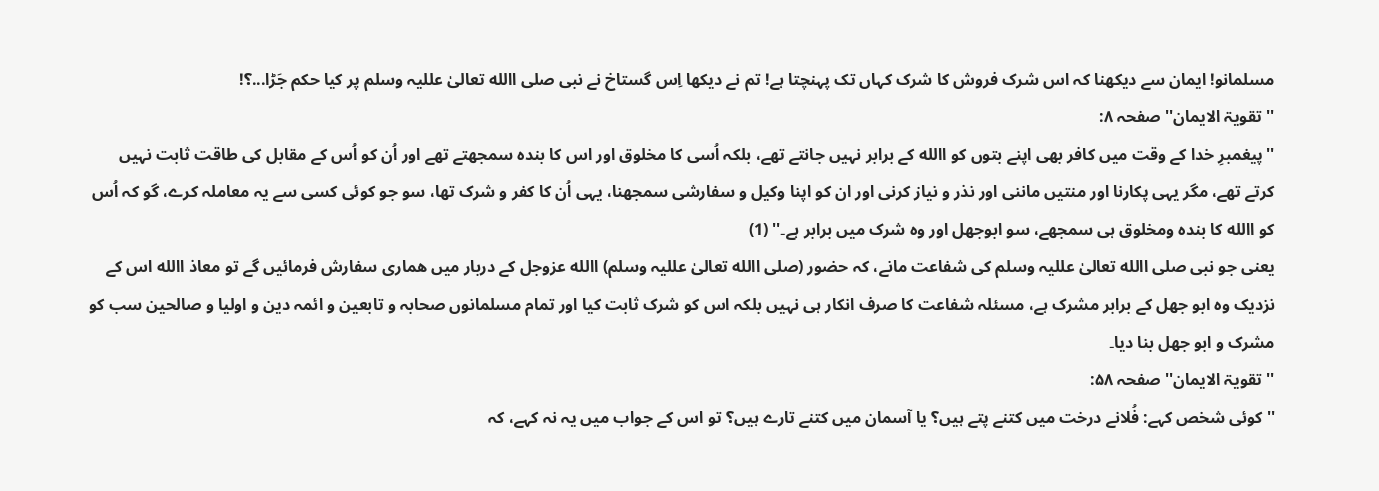مسلمانو! ایمان سے دیکھنا کہ اس شرک فروش کا شرک کہاں تک پہنچتا ہے! تم نے دیکھا اِس گستاخ نے نبی صلی االله تعالیٰ عللیہ وسلم پر کیا حکم جَڑا...؟!
''تقویۃ الایمان'' صفحہ ۸:
''پیغمبرِ خدا کے وقت میں کافر بھی اپنے بتوں کو االله کے برابر نہیں جانتے تھے، بلکہ اُسی کا مخلوق اور اس کا بندہ سمجھتے تھے اور اُن کو اُس کے مقابل کی طاقت ثابت نہیں کرتے تھے، مگر یہی پکارنا اور منتیں ماننی اور نذر و نیاز کرنی اور ان کو اپنا وکیل و سفارشی سمجھنا، یہی اُن کا کفر و شرک تھا، سو جو کوئی کسی سے یہ معاملہ کرے، گو کہ اُس کو االله کا بندہ ومخلوق ہی سمجھے، سو ابوجھل اور وہ شرک میں برابر ہے۔'' (1)
یعنی جو نبی صلی االله تعالیٰ عللیہ وسلم کی شفاعت مانے، کہ حضور (صلی االله تعالیٰ عللیہ وسلم) االله عزوجل کے دربار میں ھماری سفارش فرمائیں گے تو معاذ االله اس کے نزدیک وہ ابو جھل کے برابر مشرک ہے، مسئلہ شفاعت کا صرف انکار ہی نہیں بلکہ اس کو شرک ثابت کیا اور تمام مسلمانوں صحابہ و تابعین و ائمہ دین و اولیا و صالحین سب کو مشرک و ابو جھل بنا دیا۔
''تقویۃ الایمان'' صفحہ ۵۸:
''کوئی شخص کہے: فُلانے درخت میں کتنے پتے ہیں؟ یا آسمان میں کتنے تارے ہیں؟ تو اس کے جواب میں یہ نہ کہے، کہ